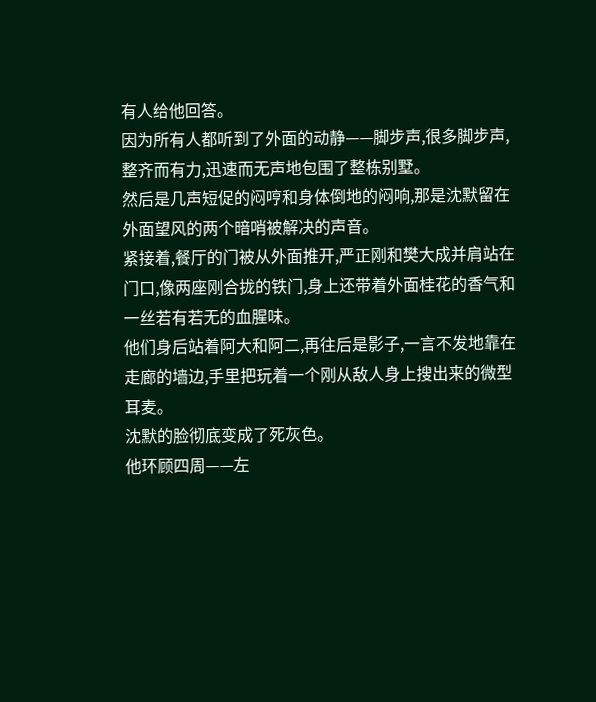有人给他回答。
因为所有人都听到了外面的动静——脚步声,很多脚步声,整齐而有力,迅速而无声地包围了整栋别墅。
然后是几声短促的闷哼和身体倒地的闷响,那是沈默留在外面望风的两个暗哨被解决的声音。
紧接着,餐厅的门被从外面推开,严正刚和樊大成并肩站在门口,像两座刚合拢的铁门,身上还带着外面桂花的香气和一丝若有若无的血腥味。
他们身后站着阿大和阿二,再往后是影子,一言不发地靠在走廊的墙边,手里把玩着一个刚从敌人身上搜出来的微型耳麦。
沈默的脸彻底变成了死灰色。
他环顾四周——左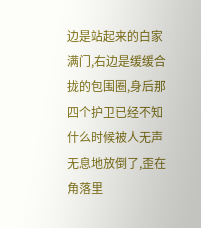边是站起来的白家满门,右边是缓缓合拢的包围圈,身后那四个护卫已经不知什么时候被人无声无息地放倒了,歪在角落里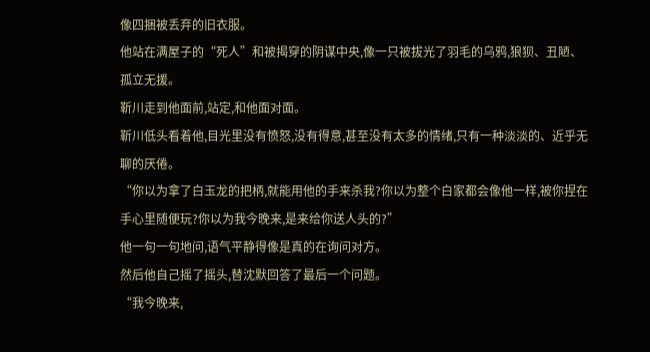像四捆被丢弃的旧衣服。
他站在满屋子的“死人”和被揭穿的阴谋中央,像一只被拔光了羽毛的乌鸦,狼狈、丑陋、孤立无援。
靳川走到他面前,站定,和他面对面。
靳川低头看着他,目光里没有愤怒,没有得意,甚至没有太多的情绪,只有一种淡淡的、近乎无聊的厌倦。
“你以为拿了白玉龙的把柄,就能用他的手来杀我?你以为整个白家都会像他一样,被你捏在手心里随便玩?你以为我今晚来,是来给你送人头的?”
他一句一句地问,语气平静得像是真的在询问对方。
然后他自己摇了摇头,替沈默回答了最后一个问题。
“我今晚来,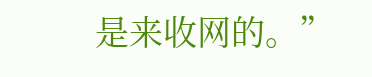是来收网的。”